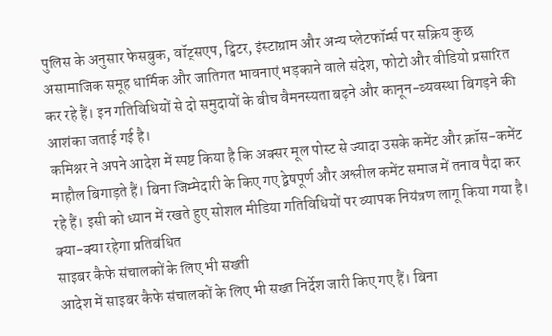पुलिस के अनुसार फेसबुक, वॉट्सएप, ट्विटर, इंस्टाग्राम और अन्य प्लेटफॉर्म्स पर सक्रिय कुछ असामाजिक समूह धार्मिक और जातिगत भावनाएं भड़काने वाले संदेश, फोटो और वीडियो प्रसारित कर रहे हैं। इन गतिविधियों से दो समुदायों के बीच वैमनस्यता बढ़ने और कानून-व्यवस्था बिगड़ने की आशंका जताई गई है।
कमिश्नर ने अपने आदेश में स्पष्ट किया है कि अक्सर मूल पोस्ट से ज्यादा उसके कमेंट और क्रॉस-कमेंट माहौल बिगाड़ते हैं। बिना जिम्मेदारी के किए गए द्वेषपूर्ण और अश्लील कमेंट समाज में तनाव पैदा कर रहे हैं। इसी को ध्यान में रखते हुए सोशल मीडिया गतिविधियों पर व्यापक नियंत्रण लागू किया गया है।
क्या-क्या रहेगा प्रतिबंधित
साइबर कैफे संचालकों के लिए भी सख्ती
आदेश में साइबर कैफे संचालकों के लिए भी सख्त निर्देश जारी किए गए हैं। बिना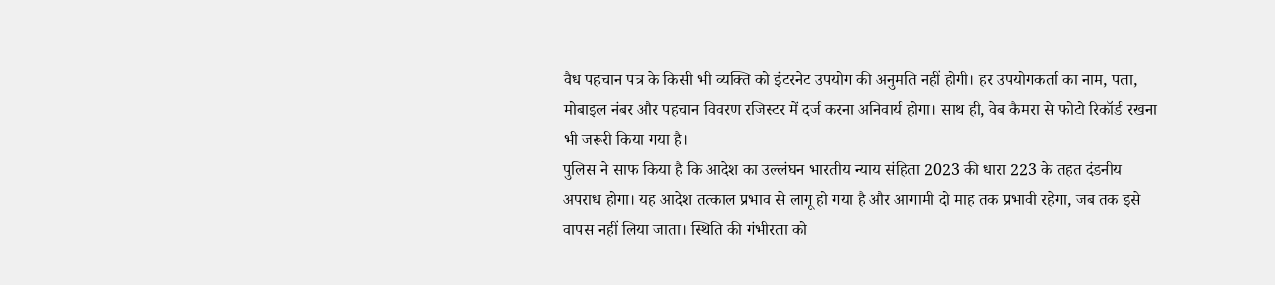वैध पहचान पत्र के किसी भी व्यक्ति को इंटरनेट उपयोग की अनुमति नहीं होगी। हर उपयोगकर्ता का नाम, पता, मोबाइल नंबर और पहचान विवरण रजिस्टर में दर्ज करना अनिवार्य होगा। साथ ही, वेब कैमरा से फोटो रिकॉर्ड रखना भी जरूरी किया गया है।
पुलिस ने साफ किया है कि आदेश का उल्लंघन भारतीय न्याय संहिता 2023 की धारा 223 के तहत दंडनीय अपराध होगा। यह आदेश तत्काल प्रभाव से लागू हो गया है और आगामी दो माह तक प्रभावी रहेगा, जब तक इसे वापस नहीं लिया जाता। स्थिति की गंभीरता को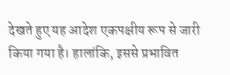देखते हुए यह आदेश एकपक्षीय रूप से जारी किया गया है। हालांकि, इससे प्रभावित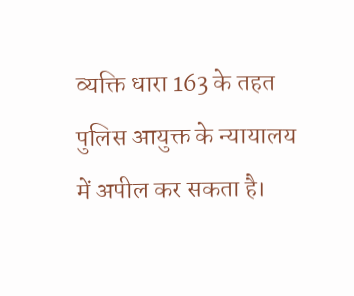व्यक्ति धारा 163 के तहत पुलिस आयुक्त के न्यायालय में अपील कर सकता है।